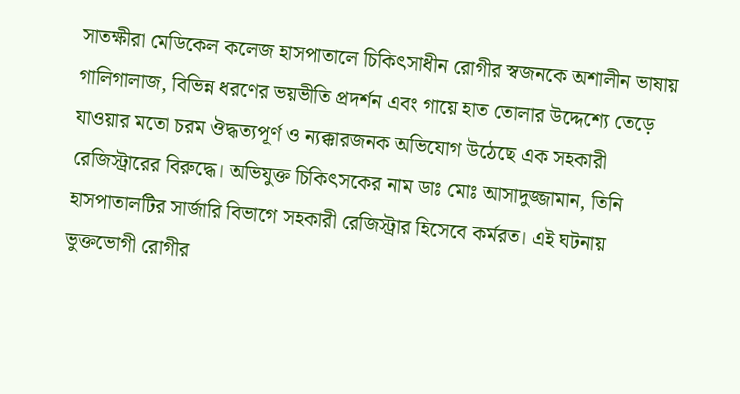সাতক্ষীরা মেডিকেল কলেজ হাসপাতালে চিকিৎসাধীন রোগীর স্বজনকে অশালীন ভাষায় গালিগালাজ, বিভিন্ন ধরণের ভয়ভীতি প্রদর্শন এবং গায়ে হাত তোলার উদ্দেশ্যে তেড়ে যাওয়ার মতো চরম ঔদ্ধত্যপূর্ণ ও ন্যক্কারজনক অভিযোগ উঠেছে এক সহকারী রেজিস্ট্রারের বিরুদ্ধে। অভিযুক্ত চিকিৎসকের নাম ডাঃ মোঃ আসাদুজ্জামান, তিনি হাসপাতালটির সার্জারি বিভাগে সহকারী রেজিস্ট্রার হিসেবে কর্মরত। এই ঘটনায় ভুক্তভোগী রোগীর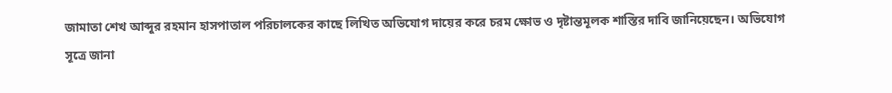জামাতা শেখ আব্দুর রহমান হাসপাতাল পরিচালকের কাছে লিখিত অভিযোগ দায়ের করে চরম ক্ষোভ ও দৃষ্টান্তমূলক শাস্তির দাবি জানিয়েছেন। অভিযোগ সূত্রে জানা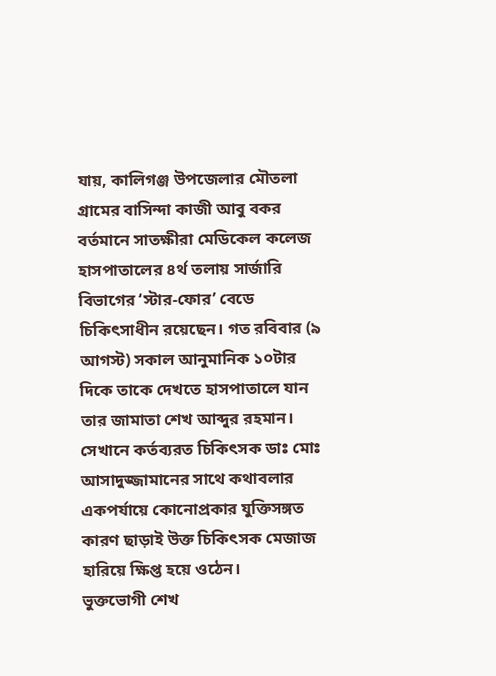যায়, কালিগঞ্জ উপজেলার মৌতলা গ্রামের বাসিন্দা কাজী আবু বকর বর্তমানে সাতক্ষীরা মেডিকেল কলেজ হাসপাতালের ৪র্থ তলায় সার্জারি বিভাগের ‘স্টার-ফোর’ বেডে চিকিৎসাধীন রয়েছেন। গত রবিবার (৯ আগস্ট) সকাল আনুমানিক ১০টার দিকে তাকে দেখতে হাসপাতালে যান তার জামাতা শেখ আব্দুর রহমান। সেখানে কর্তব্যরত চিকিৎসক ডাঃ মোঃ আসাদুজ্জামানের সাথে কথাবলার একপর্যায়ে কোনোপ্রকার যুক্তিসঙ্গত কারণ ছাড়াই উক্ত চিকিৎসক মেজাজ হারিয়ে ক্ষিপ্ত হয়ে ওঠেন।
ভুক্তভোগী শেখ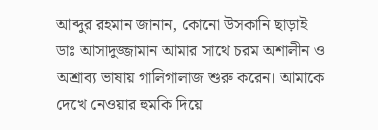আব্দুর রহমান জানান, কোনো উসকানি ছাড়াই ডাঃ আসাদুজ্জামান আমার সাথে চরম অশালীন ও অশ্রাব্য ভাষায় গালিগালাজ শুরু করেন। আমাকে দেখে নেওয়ার হুমকি দিয়ে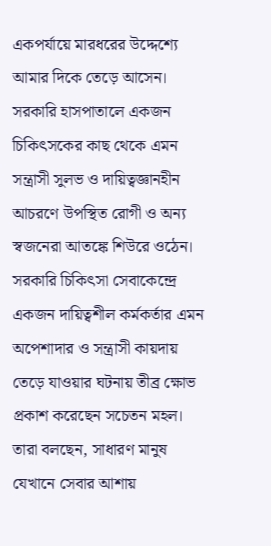একপর্যায়ে মারধরের উদ্দেশ্যে আমার দিকে তেড়ে আসেন। সরকারি হাসপাতালে একজন চিকিৎসকের কাছ থেকে এমন সন্ত্রাসী সুলভ ও দায়িত্বজ্ঞানহীন আচরণে উপস্থিত রোগী ও অন্য স্বজনেরা আতঙ্কে শিউরে ওঠেন। সরকারি চিকিৎসা সেবাকেন্দ্রে একজন দায়িত্বশীল কর্মকর্তার এমন অপেশাদার ও সন্ত্রাসী কায়দায় তেড়ে যাওয়ার ঘটনায় তীব্র ক্ষোভ প্রকাশ করেছেন সচেতন মহল। তারা বলছেন, সাধারণ মানুষ যেখানে সেবার আশায়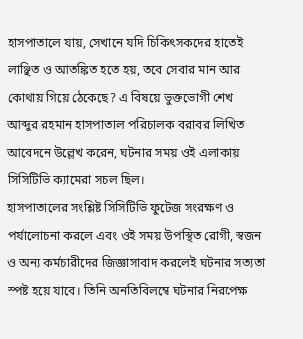হাসপাতালে যায়, সেখানে যদি চিকিৎসকদের হাতেই লাঞ্ছিত ও আতঙ্কিত হতে হয়, তবে সেবার মান আর কোথায় গিয়ে ঠেকেছে? এ বিষয়ে ভুক্তভোগী শেখ আব্দুর রহমান হাসপাতাল পরিচালক বরাবর লিখিত আবেদনে উল্লেখ করেন, ঘটনার সময় ওই এলাকায় সিসিটিভি ক্যামেরা সচল ছিল।
হাসপাতালের সংশ্লিষ্ট সিসিটিভি ফুটেজ সংরক্ষণ ও পর্যালোচনা করলে এবং ওই সময় উপস্থিত রোগী, স্বজন ও অন্য কর্মচারীদের জিজ্ঞাসাবাদ করলেই ঘটনার সত্যতা স্পষ্ট হয়ে যাবে। তিনি অনতিবিলম্বে ঘটনার নিরপেক্ষ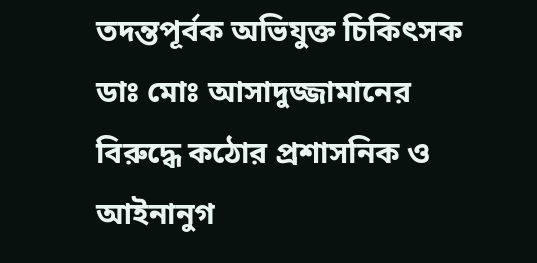তদন্তপূর্বক অভিযুক্ত চিকিৎসক ডাঃ মোঃ আসাদুজ্জামানের বিরুদ্ধে কঠোর প্রশাসনিক ও আইনানুগ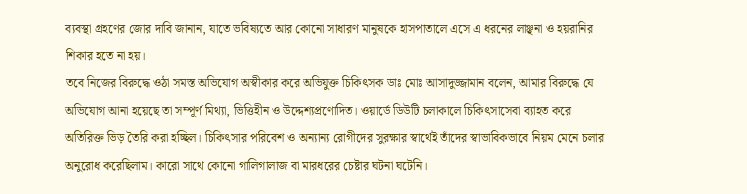ব্যবস্থা গ্রহণের জোর দাবি জানান, যাতে ভবিষ্যতে আর কোনো সাধারণ মানুষকে হাসপাতালে এসে এ ধরনের লাঞ্ছনা ও হয়রানির শিকার হতে না হয়।
তবে নিজের বিরুদ্ধে ওঠা সমস্ত অভিযোগ অস্বীকার করে অভিযুক্ত চিকিৎসক ডাঃ মোঃ আসাদুজ্জামান বলেন, আমার বিরুদ্ধে যে অভিযোগ আনা হয়েছে তা সম্পূর্ণ মিথ্যা, ভিত্তিহীন ও উদ্দেশ্যপ্রণোদিত। ওয়ার্ডে ডিউটি চলাকালে চিকিৎসাসেবা ব্যাহত করে অতিরিক্ত ভিড় তৈরি করা হচ্ছিল। চিকিৎসার পরিবেশ ও অন্যান্য রোগীদের সুরক্ষার স্বার্থেই তাঁদের স্বাভাবিকভাবে নিয়ম মেনে চলার অনুরোধ করেছিলাম। কারো সাথে কোনো গালিগালাজ বা মারধরের চেষ্টার ঘটনা ঘটেনি।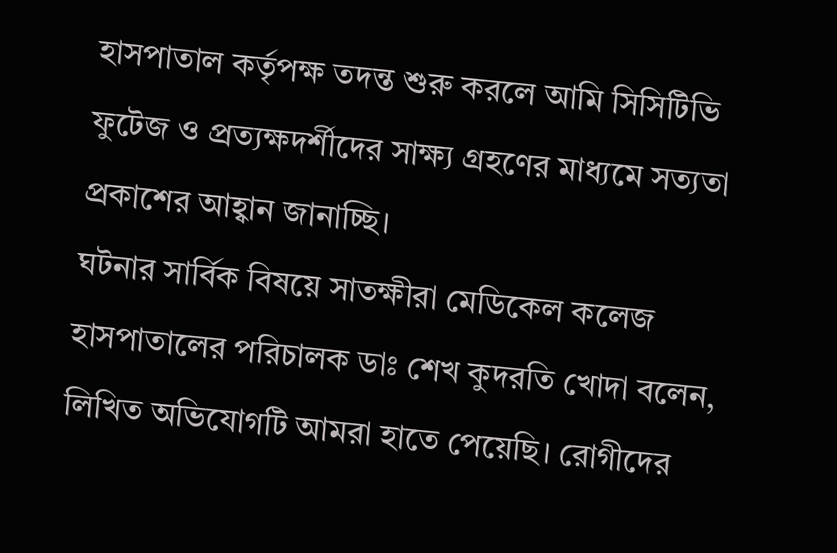হাসপাতাল কর্তৃপক্ষ তদন্ত শুরু করলে আমি সিসিটিভি ফুটেজ ও প্রত্যক্ষদর্শীদের সাক্ষ্য গ্রহণের মাধ্যমে সত্যতা প্রকাশের আহ্বান জানাচ্ছি।
ঘটনার সার্বিক বিষয়ে সাতক্ষীরা মেডিকেল কলেজ হাসপাতালের পরিচালক ডাঃ শেখ কুদরতি খোদা বলেন, লিখিত অভিযোগটি আমরা হাতে পেয়েছি। রোগীদের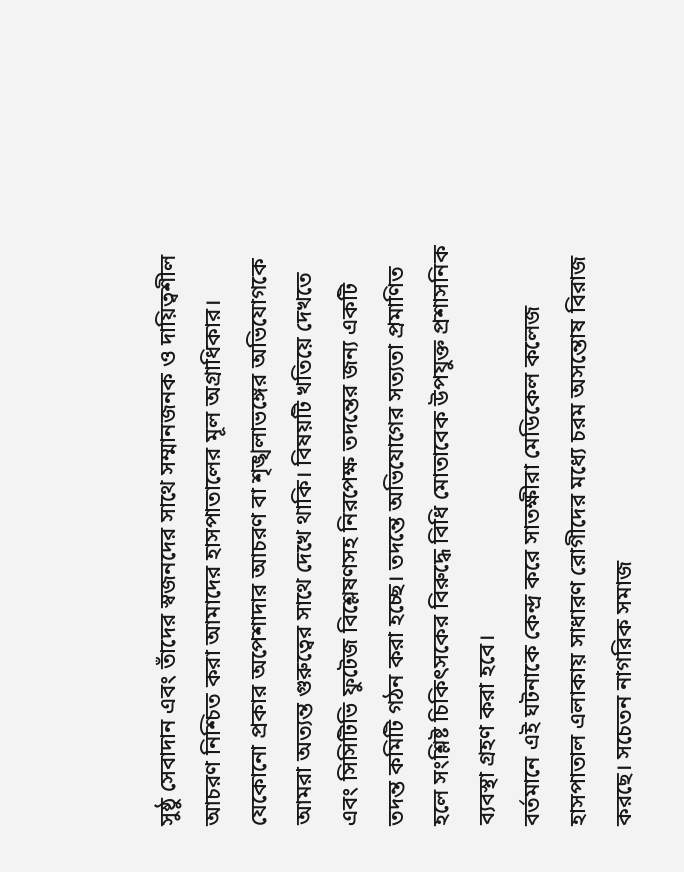সুষ্ঠু সেবাদান এবং তাঁদের স্বজনদের সাথে সম্মানজনক ও দায়িত্বশীল আচরণ নিশ্চিত করা আমাদের হাসপাতালের মূল অগ্রাধিকার। যেকোনো প্রকার অপেশাদার আচরণ বা শৃঙ্খলাভঙ্গের অভিযোগকে আমরা অত্যন্ত গুরুত্বের সাথে দেখে থাকি। বিষয়টি খতিয়ে দেখতে এবং সিসিটিভি ফুটেজ বিশ্লেষণসহ নিরপেক্ষ তদন্তের জন্য একটি তদন্ত কমিটি গঠন করা হচ্ছে। তদন্তে অভিযোগের সত্যতা প্রমাণিত হলে সংশ্লিষ্ট চিকিৎসকের বিরুদ্ধে বিধি মোতাবেক উপযুক্ত প্রশাসনিক ব্যবস্থা গ্রহণ করা হবে।
বর্তমানে এই ঘটনাকে কেন্দ্র করে সাতক্ষীরা মেডিকেল কলেজ হাসপাতাল এলাকায় সাধারণ রোগীদের মধ্যে চরম অসন্তোষ বিরাজ করছে। সচেতন নাগরিক সমাজ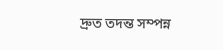দ্রুত তদন্ত সম্পন্ন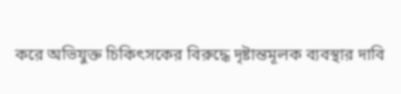করে অভিযুক্ত চিকিৎসকের বিরুদ্ধে দৃষ্টান্তমূলক ব্যবস্থার দাবি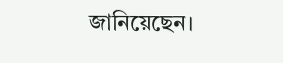জানিয়েছেন।